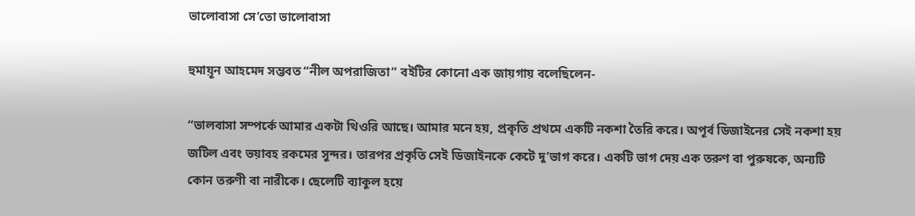ভালোবাসা সে’তো ভালোবাসা

হুমায়ূন আহমেদ সম্ভবত “নীল অপরাজিতা” বইটির কোনো এক জায়গায় বলেছিলেন-

“ভালবাসা সম্পর্কে আমার একটা থিওরি আছে। আমার মনে হয়, প্রকৃতি প্রথমে একটি নকশা তৈরি করে। অপূর্ব ডিজাইনের সেই নকশা হয় জটিল এবং ভয়াবহ রকমের সুন্দর। তারপর প্রকৃতি সেই ডিজাইনকে কেটে দু’ভাগ করে। একটি ভাগ দেয় এক তরুণ বা পুরুষকে, অন্যটি কোন তরুণী বা নারীকে। ছেলেটি ব্যাকুল হয়ে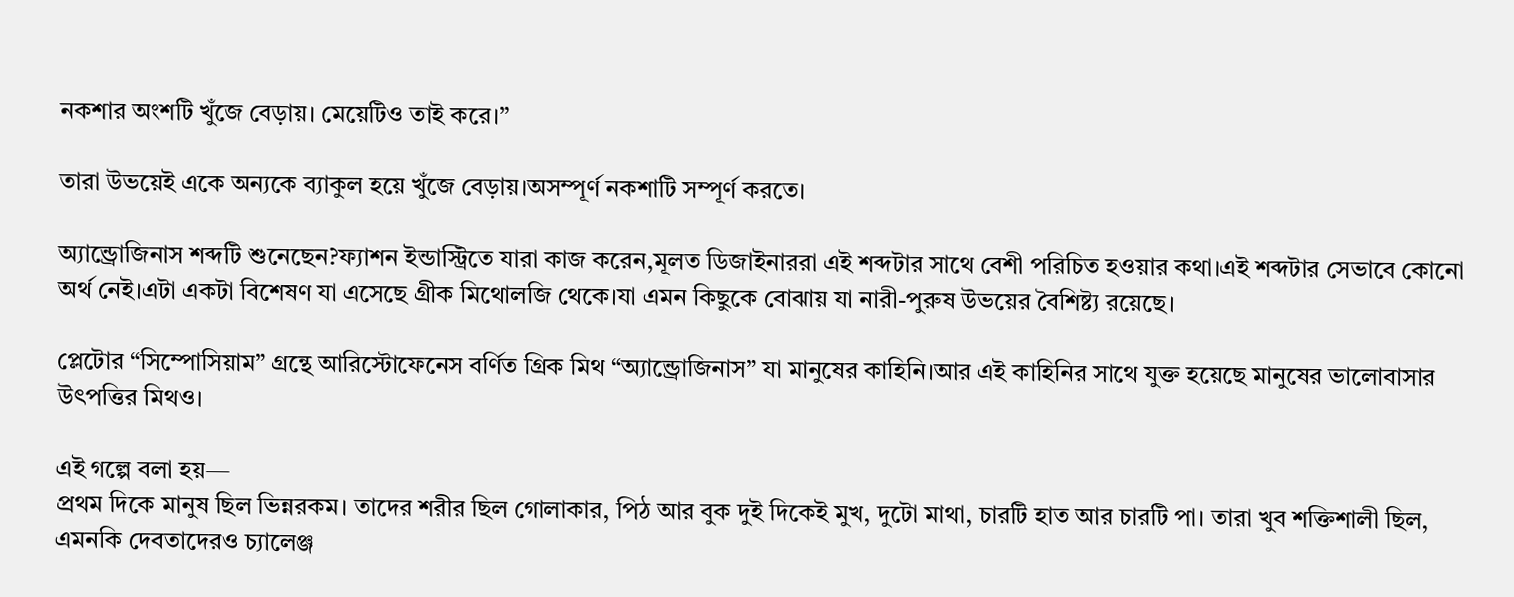নকশার অংশটি খুঁজে বেড়ায়। মেয়েটিও তাই করে।”

তারা উভয়েই একে অন্যকে ব্যাকুল হয়ে খুঁজে বেড়ায়।অসম্পূর্ণ নকশাটি সম্পূর্ণ করতে।

অ্যান্ড্রোজিনাস শব্দটি শুনেছেন?ফ্যাশন ইন্ডাস্ট্রিতে যারা কাজ করেন,মূলত ডিজাইনাররা এই শব্দটার সাথে বেশী পরিচিত হওয়ার কথা।এই শব্দটার সেভাবে কোনো অর্থ নেই।এটা একটা বিশেষণ যা এসেছে গ্রীক মিথোলজি থেকে।যা এমন কিছুকে বোঝায় যা নারী-পুরুষ উভয়ের বৈশিষ্ট্য রয়েছে।

প্লেটোর “সিম্পোসিয়াম” গ্রন্থে আরিস্টোফেনেস বর্ণিত গ্রিক মিথ “অ্যান্ড্রোজিনাস” যা মানুষের কাহিনি।আর এই কাহিনির সাথে যুক্ত হয়েছে মানুষের ভালোবাসার উৎপত্তির মিথও।

এই গল্পে বলা হয়—
প্রথম দিকে মানুষ ছিল ভিন্নরকম। তাদের শরীর ছিল গোলাকার, পিঠ আর বুক দুই দিকেই মুখ, দুটো মাথা, চারটি হাত আর চারটি পা। তারা খুব শক্তিশালী ছিল, এমনকি দেবতাদেরও চ্যালেঞ্জ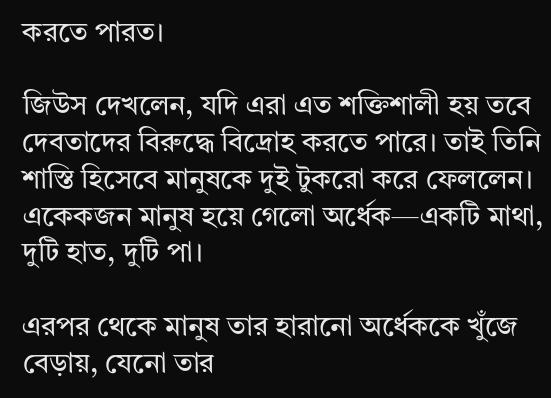করতে পারত।

জিউস দেখলেন, যদি এরা এত শক্তিশালী হয় তবে দেবতাদের বিরুদ্ধে বিদ্রোহ করতে পারে। তাই তিনি শাস্তি হিসেবে মানুষকে দুই টুকরো করে ফেললেন। একেকজন মানুষ হয়ে গেলো অর্ধেক—একটি মাথা, দুটি হাত, দুটি পা।

এরপর থেকে মানুষ তার হারানো অর্ধেককে খুঁজে বেড়ায়, যেনো তার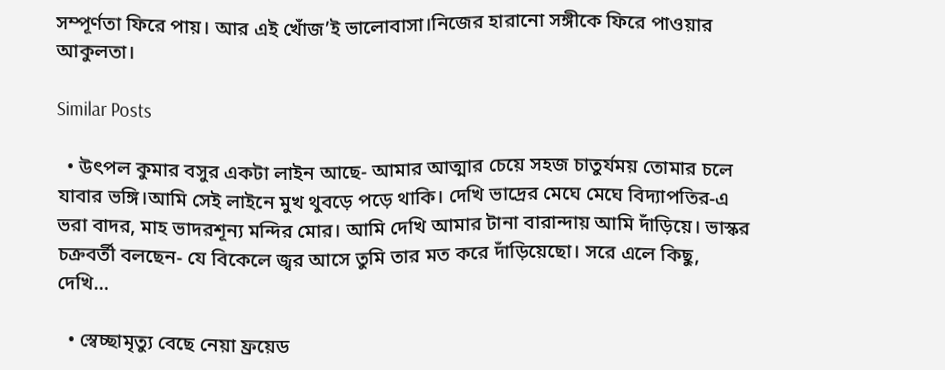সম্পূর্ণতা ফিরে পায়। আর এই খোঁজ’ই ভালোবাসা।নিজের হারানো সঙ্গীকে ফিরে পাওয়ার আকুলতা।

Similar Posts

  • উৎপল কুমার বসুর একটা লাইন আছে- আমার আত্মার চেয়ে সহজ চাতুর্যময় তোমার চলে যাবার ভঙ্গি।আমি সেই লাইনে মুখ থুবড়ে পড়ে থাকি। দেখি ভাদ্রের মেঘে মেঘে বিদ্যাপতির-এ ভরা বাদর, মাহ ভাদরশূন্য মন্দির মোর। আমি দেখি আমার টানা বারান্দায় আমি দাঁড়িয়ে। ভাস্কর চক্রবর্তী বলছেন- যে বিকেলে জ্বর আসে তুমি তার মত করে দাঁড়িয়েছো। সরে এলে কিছু, দেখি…

  • স্বেচ্ছামৃত্যু বেছে নেয়া ফ্রয়েড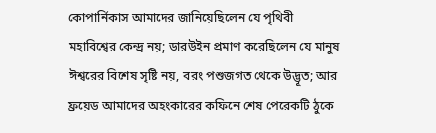কোপার্নিকাস আমাদের জানিয়েছিলেন যে পৃথিবী মহাবিশ্বের কেন্দ্র নয়; ডারউইন প্রমাণ করেছিলেন যে মানুষ ঈশ্বরের বিশেষ সৃষ্টি নয়, বরং পশুজগত থেকে উদ্ভূত; আর ফ্রয়েড আমাদের অহংকারের কফিনে শেষ পেরেকটি ঠুকে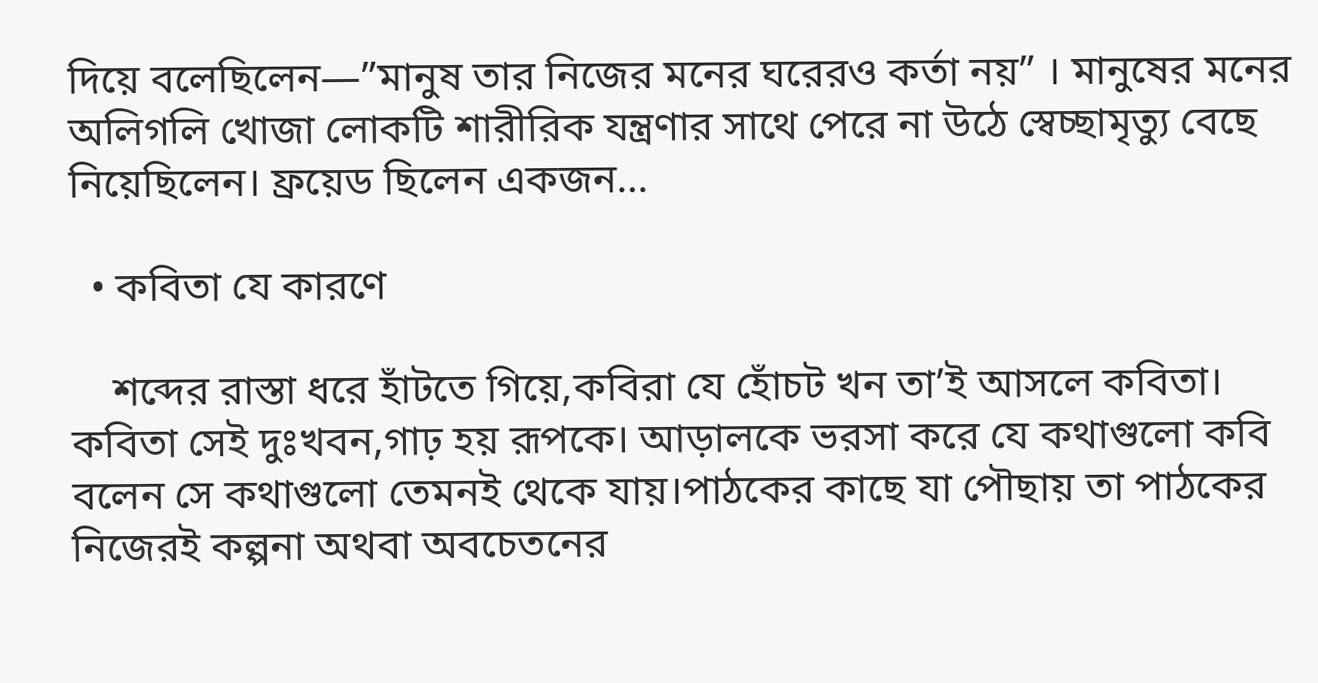দিয়ে বলেছিলেন—”মানুষ তার নিজের মনের ঘরেরও কর্তা নয়” । মানুষের মনের অলিগলি খোজা লোকটি শারীরিক যন্ত্রণার সাথে পেরে না উঠে স্বেচ্ছামৃত্যু বেছে নিয়েছিলেন। ফ্রয়েড ছিলেন একজন…

  • কবিতা যে কারণে

    শব্দের রাস্তা ধরে হাঁটতে গিয়ে,কবিরা যে হোঁচট খন তা’ই আসলে কবিতা। কবিতা সেই দুঃখবন,গাঢ় হয় রূপকে। আড়ালকে ভরসা করে যে কথাগুলো কবি বলেন সে কথাগুলো তেমনই থেকে যায়।পাঠকের কাছে যা পৌছায় তা পাঠকের নিজেরই কল্পনা অথবা অবচেতনের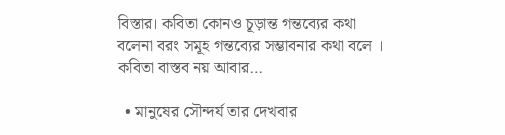বিস্তার। কবিতা কোনও চূড়ান্ত গন্তব্যের কথা বলেনা বরং সমূহ গন্তব্যের সম্ভাবনার কথা বলে । কবিতা বাস্তব নয় আবার…

  • মানুষের সৌন্দর্য তার দেখবার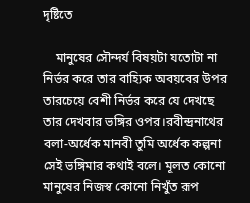দৃষ্টিতে

    মানুষের সৌন্দর্য বিষয়টা যতোটা না নির্ভর করে তার বাহ্যিক অবয়বের উপর তারচেয়ে বেশী নির্ভর করে যে দেখছে তার দেখবার ভঙ্গির ওপর।রবীন্দ্রনাথের বলা-অর্ধেক মানবী তুমি অর্ধেক কল্পনা সেই ভঙ্গিমার কথাই বলে। মূলত কোনো মানুষের নিজস্ব কোনো নিখুঁত রূপ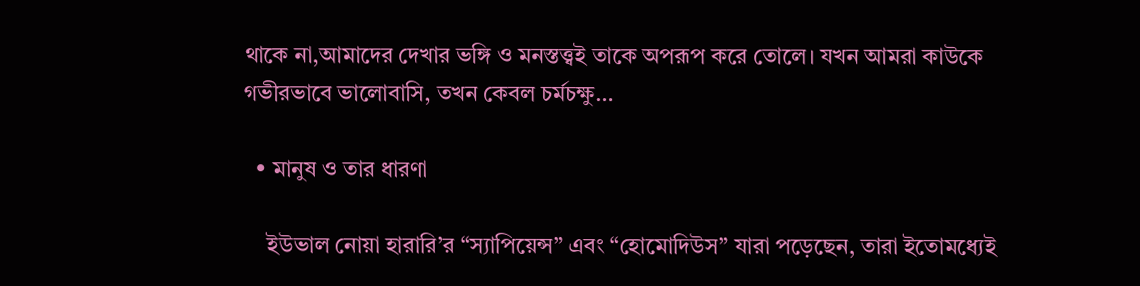থাকে না,আমাদের দেখার ভঙ্গি ও মনস্তত্ত্বই তাকে অপরূপ করে তোলে। যখন আমরা কাউকে গভীরভাবে ভালোবাসি, তখন কেবল চর্মচক্ষু…

  • মানুষ ও তার ধারণা

    ইউভাল নোয়া হারারি’র “স্যাপিয়েন্স” এবং “হোমোদিউস” যারা পড়েছেন, তারা ইতোমধ্যেই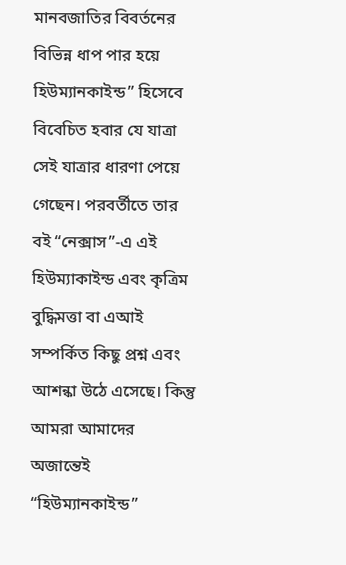মানবজাতির বিবর্তনের বিভিন্ন ধাপ পার হয়ে হিউম্যানকাইন্ড” হিসেবে বিবেচিত হবার যে যাত্রা সেই যাত্রার ধারণা পেয়ে গেছেন। পরবর্তীতে তার বই “নেক্সাস”-এ এই হিউম্যাকাইন্ড এবং কৃত্রিম বুদ্ধিমত্তা বা এআই সম্পর্কিত কিছু প্রশ্ন এবং আশন্কা উঠে এসেছে। কিন্তু আমরা আমাদের অজান্তেই “হিউম্যানকাইন্ড”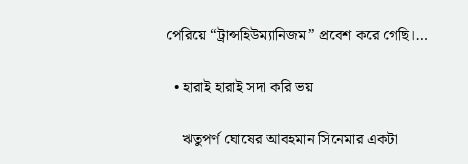পেরিয়ে “ট্রান্সহিউম্যানিজম” প্রবেশ করে গেছি।…

  • হারাই হারাই সদা করি ভয়

    ঋতুপর্ণ ঘোষের আবহমান সিনেমার একটা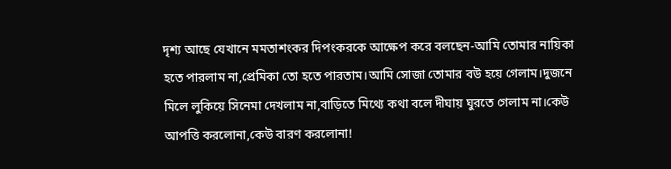দৃশ্য আছে যেখানে মমতাশংকর দিপংকরকে আক্ষেপ করে বলছেন-আমি তোমার নায়িকা হতে পারলাম না,প্রেমিকা তো হতে পারতাম।আমি সোজা তোমার বউ হয়ে গেলাম।দুজনে মিলে লুকিয়ে সিনেমা দেখলাম না,বাড়িতে মিথ্যে কথা বলে দীঘায় ঘুরতে গেলাম না।কেউ আপত্তি করলোনা,কেউ বারণ করলোনা!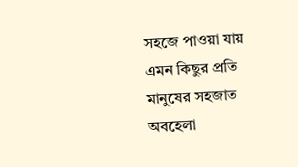সহজে পাওয়া যায় এমন কিছুর প্রতি মানুষের সহজাত অবহেলা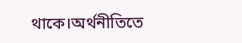থাকে।অর্থনীতিতে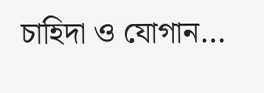চাহিদা ও যোগান…